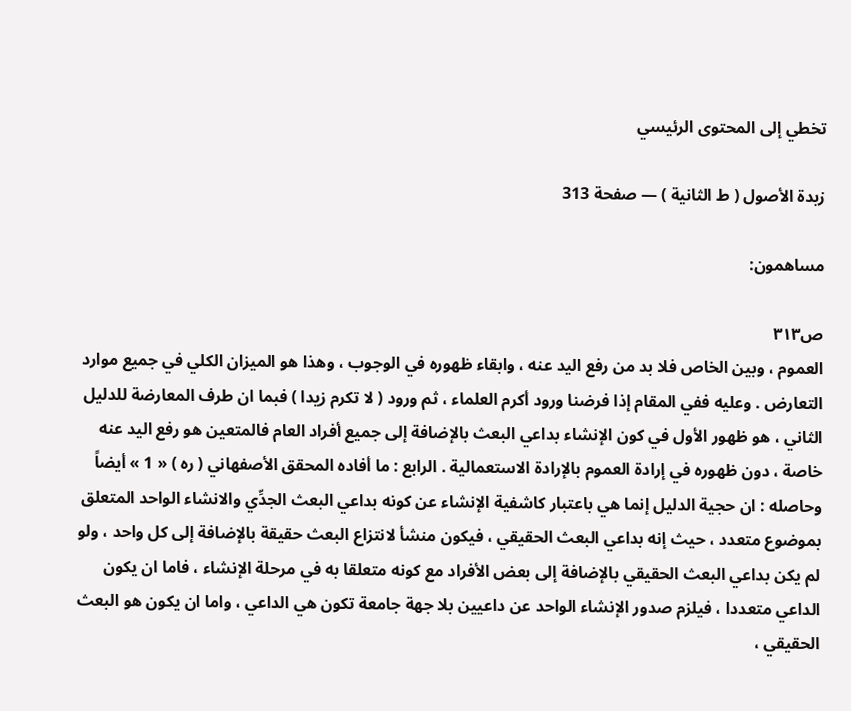تخطي إلى المحتوى الرئيسي

زبدة الأصول ( ط الثانية ) — صفحة 313

مساهمون:

ص٣١٣
العموم ، وبين الخاص فلا بد من رفع اليد عنه ، وابقاء ظهوره في الوجوب ، وهذا هو الميزان الكلي في جميع موارد التعارض . وعليه ففي المقام إذا فرضنا ورود أكرم العلماء ، ثم ورود ( لا تكرم زيدا ) فبما ان طرف المعارضة للدليل الثاني ، هو ظهور الأول في كون الإنشاء بداعي البعث بالإضافة إلى جميع أفراد العام فالمتعين هو رفع اليد عنه خاصة ، دون ظهوره في إرادة العموم بالإرادة الاستعمالية . الرابع : ما أفاده المحقق الأصفهاني ( ره ) « 1 » أيضاً وحاصله : ان حجية الدليل إنما هي باعتبار كاشفية الإنشاء عن كونه بداعي البعث الجدِّي والانشاء الواحد المتعلق بموضوع متعدد ، حيث إنه بداعي البعث الحقيقي ، فيكون منشأ لانتزاع البعث حقيقة بالإضافة إلى كل واحد ، ولو لم يكن بداعي البعث الحقيقي بالإضافة إلى بعض الأفراد مع كونه متعلقا به في مرحلة الإنشاء ، فاما ان يكون الداعي متعددا ، فيلزم صدور الإنشاء الواحد عن داعيين بلا جهة جامعة تكون هي الداعي ، واما ان يكون هو البعث الحقيقي ،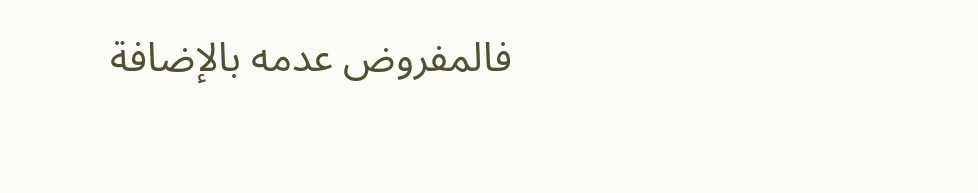فالمفروض عدمه بالإضافة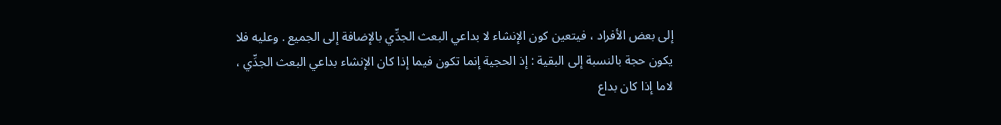إلى بعض الأفراد ، فيتعين كون الإنشاء لا بداعي البعث الجدِّي بالإضافة إلى الجميع . وعليه فلا يكون حجة بالنسبة إلى البقية : إذ الحجية إنما تكون فيما إذا كان الإنشاء بداعي البعث الجدِّي ، لاما إذا كان بداع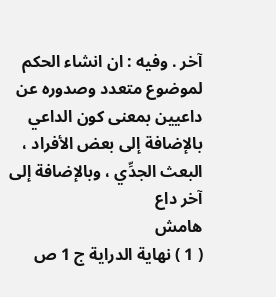آخر . وفيه : ان انشاء الحكم لموضوع متعدد وصدوره عن داعيين بمعنى كون الداعي بالإضافة إلى بعض الأفراد ، البعث الجدِّي ، وبالإضافة إلى آخر داع
هامش
( 1 ) نهاية الدراية ج 1 ص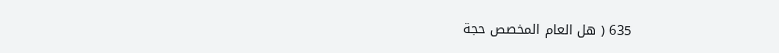635 ( هل العام المخصص حجة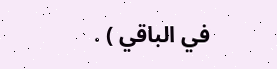في الباقي ) .